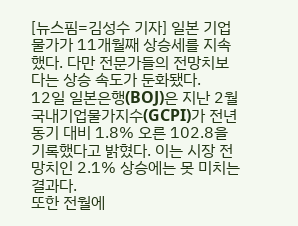[뉴스핌=김성수 기자] 일본 기업물가가 11개월째 상승세를 지속했다. 다만 전문가들의 전망치보다는 상승 속도가 둔화됐다.
12일 일본은행(BOJ)은 지난 2월 국내기업물가지수(GCPI)가 전년동기 대비 1.8% 오른 102.8을 기록했다고 밝혔다. 이는 시장 전망치인 2.1% 상승에는 못 미치는 결과다.
또한 전월에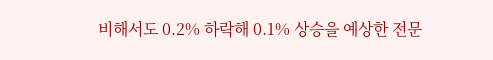비해서도 0.2% 하락해 0.1% 상승을 예상한 전문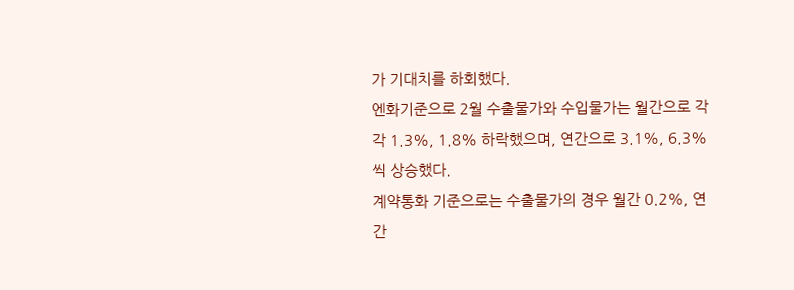가 기대치를 하회했다.
엔화기준으로 2월 수출물가와 수입물가는 월간으로 각각 1.3%, 1.8% 하락했으며, 연간으로 3.1%, 6.3%씩 상승했다.
계약통화 기준으로는 수출물가의 경우 월간 0.2%, 연간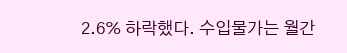2.6% 하락했다. 수입물가는 월간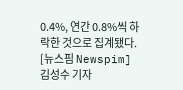0.4%, 연간 0.8%씩 하락한 것으로 집계됐다.
[뉴스핌 Newspim] 김성수 기자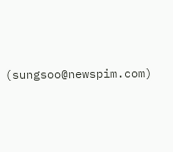(sungsoo@newspim.com)